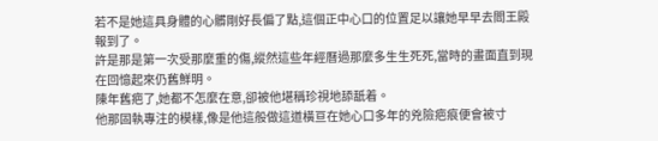若不是她這具身體的心髒剛好長偏了點,這個正中心口的位置足以讓她早早去閻王殿報到了。
許是那是第一次受那麼重的傷,縱然這些年經曆過那麼多生生死死,當時的畫面直到現在回憶起來仍舊鮮明。
陳年舊疤了,她都不怎麼在意,卻被他堪稱珍視地舔舐着。
他那固執專注的模樣,像是他這般做這道橫亘在她心口多年的兇險疤痕便會被寸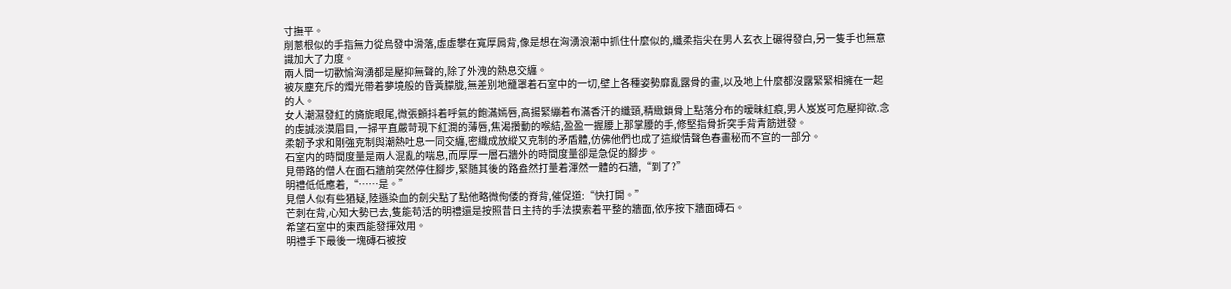寸撫平。
削蔥根似的手指無力從烏發中滑落,虛虛攀在寬厚肩背,像是想在洶湧浪潮中抓住什麼似的,纖柔指尖在男人玄衣上碾得發白,另一隻手也無意識加大了力度。
兩人間一切歡愉洶湧都是壓抑無聲的,除了外洩的熱息交纏。
被灰塵充斥的燭光帶着夢境般的昏黃朦胧,無差别地籠罩着石室中的一切,壁上各種姿勢靡亂露骨的畫,以及地上什麼都沒露緊緊相擁在一起的人。
女人潮濕發紅的旖旎眼尾,微張顫抖着呼氣的飽滿嫣唇,高揚緊繃着布滿香汗的纖頸,精緻鎖骨上點落分布的暧昧紅痕,男人岌岌可危壓抑欲.念的虔誠淡漠眉目,一掃平直嚴苛現下紅潤的薄唇,焦渴攢動的喉結,盈盈一握腰上那掌腰的手,修堅指骨折突手背青筋迸發。
柔韌予求和剛強克制與潮熱吐息一同交纏,密織成放縱又克制的矛盾體,仿佛他們也成了這縱情聲色春畫秘而不宣的一部分。
石室内的時間度量是兩人混亂的喘息,而厚厚一層石牆外的時間度量卻是急促的腳步。
見帶路的僧人在面石牆前突然停住腳步,緊随其後的路盎然打量着渾然一體的石牆,“到了?”
明禮低低應着,“……是。”
見僧人似有些猶疑,陸遜染血的劍尖點了點他略微佝偻的脊背,催促道:“快打開。”
芒刺在背,心知大勢已去,隻能苟活的明禮還是按照昔日主持的手法摸索着平整的牆面,依序按下牆面磚石。
希望石室中的東西能發揮效用。
明禮手下最後一塊磚石被按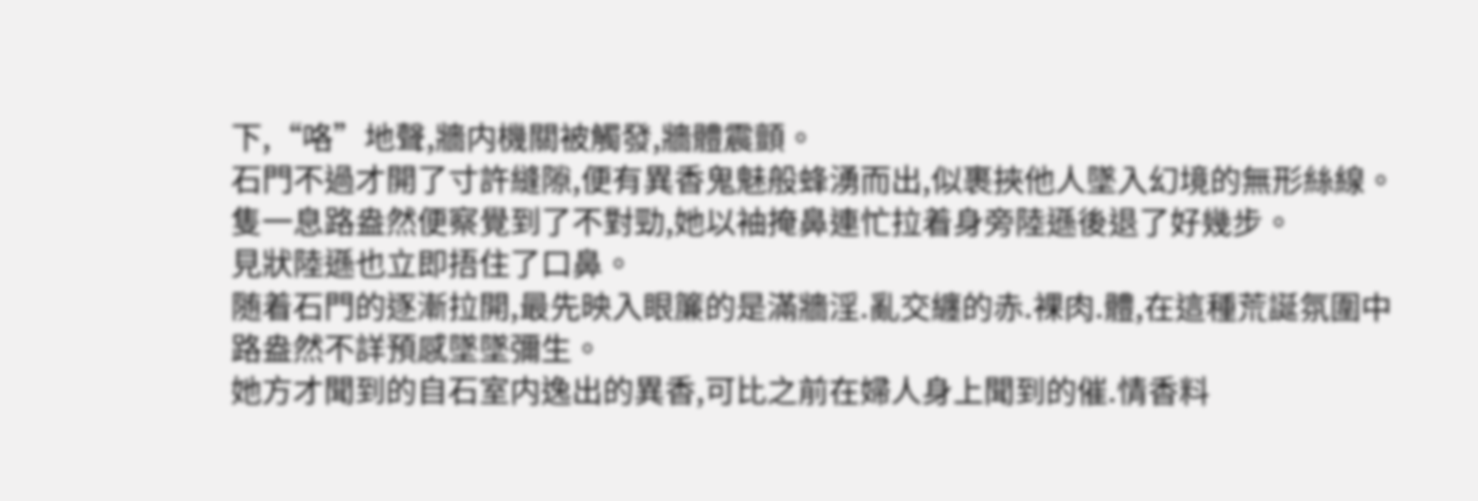下,“咯”地聲,牆内機關被觸發,牆體震顫。
石門不過才開了寸許縫隙,便有異香鬼魅般蜂湧而出,似裹挾他人墜入幻境的無形絲線。
隻一息路盎然便察覺到了不對勁,她以袖掩鼻連忙拉着身旁陸遜後退了好幾步。
見狀陸遜也立即捂住了口鼻。
随着石門的逐漸拉開,最先映入眼簾的是滿牆淫.亂交纏的赤.裸肉.體,在這種荒誕氛圍中路盎然不詳預感墜墜彌生。
她方才聞到的自石室内逸出的異香,可比之前在婦人身上聞到的催.情香料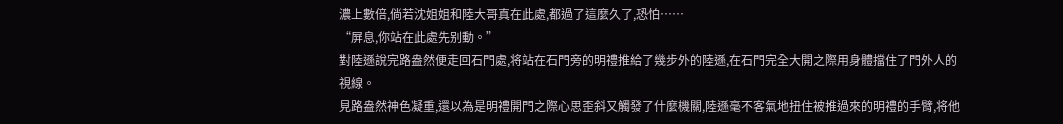濃上數倍,倘若沈姐姐和陸大哥真在此處,都過了這麼久了,恐怕……
“屏息,你站在此處先别動。”
對陸遜說完路盎然便走回石門處,将站在石門旁的明禮推給了幾步外的陸遜,在石門完全大開之際用身體擋住了門外人的視線。
見路盎然神色凝重,還以為是明禮開門之際心思歪斜又觸發了什麼機關,陸遜毫不客氣地扭住被推過來的明禮的手臂,将他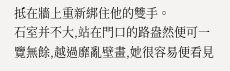抵在牆上重新綁住他的雙手。
石室并不大,站在門口的路盎然便可一覽無餘,越過靡亂壁畫,她很容易便看見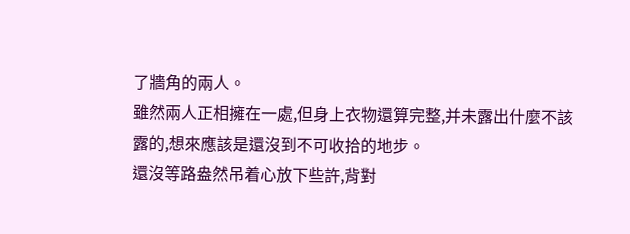了牆角的兩人。
雖然兩人正相擁在一處,但身上衣物還算完整,并未露出什麼不該露的,想來應該是還沒到不可收拾的地步。
還沒等路盎然吊着心放下些許,背對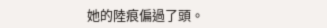她的陸痕偏過了頭。